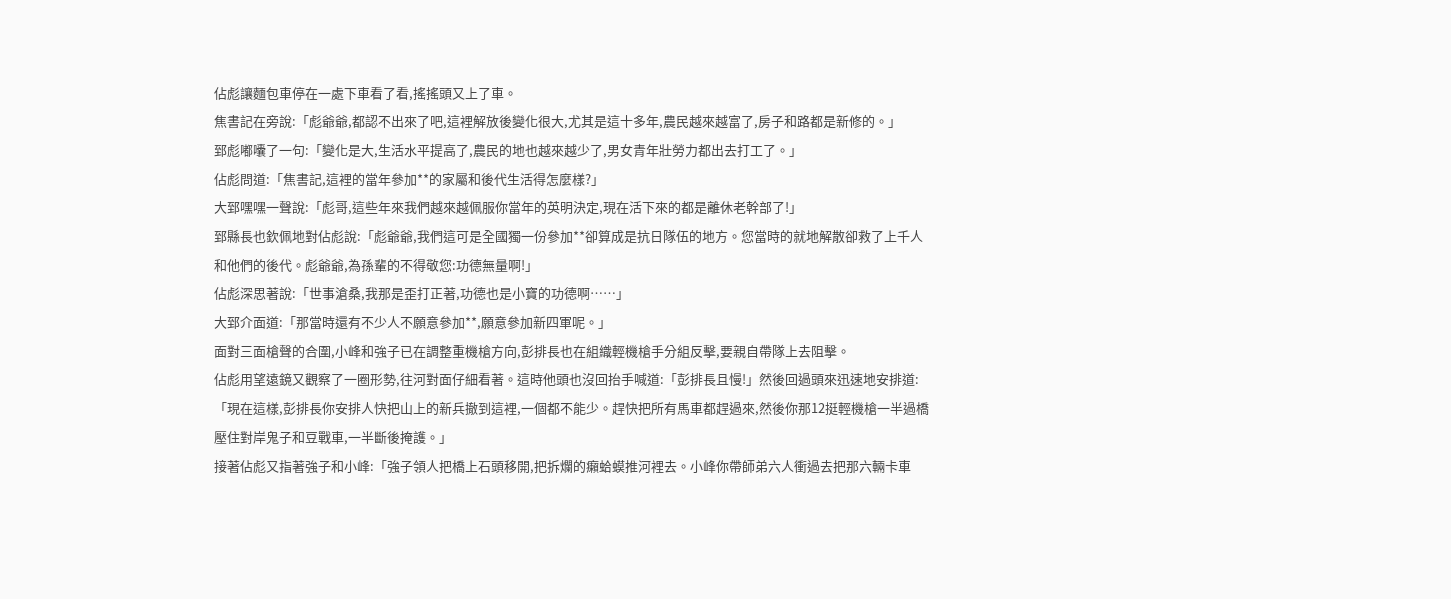佔彪讓麵包車停在一處下車看了看,搖搖頭又上了車。
焦書記在旁說:「彪爺爺,都認不出來了吧,這裡解放後變化很大,尤其是這十多年,農民越來越富了,房子和路都是新修的。」
郅彪嘟囔了一句:「變化是大,生活水平提高了,農民的地也越來越少了,男女青年壯勞力都出去打工了。」
佔彪問道:「焦書記,這裡的當年參加**的家屬和後代生活得怎麼樣?」
大郅嘿嘿一聲說:「彪哥,這些年來我們越來越佩服你當年的英明決定,現在活下來的都是離休老幹部了!」
郅縣長也欽佩地對佔彪說:「彪爺爺,我們這可是全國獨一份參加**卻算成是抗日隊伍的地方。您當時的就地解散卻救了上千人和他們的後代。彪爺爺,為孫輩的不得敬您:功德無量啊!」
佔彪深思著說:「世事滄桑,我那是歪打正著,功德也是小寶的功德啊……」
大郅介面道:「那當時還有不少人不願意參加**,願意參加新四軍呢。」
面對三面槍聲的合圍,小峰和強子已在調整重機槍方向,彭排長也在組織輕機槍手分組反擊,要親自帶隊上去阻擊。
佔彪用望遠鏡又觀察了一圈形勢,往河對面仔細看著。這時他頭也沒回抬手喊道:「彭排長且慢!」然後回過頭來迅速地安排道:「現在這樣,彭排長你安排人快把山上的新兵撤到這裡,一個都不能少。趕快把所有馬車都趕過來,然後你那12挺輕機槍一半過橋壓住對岸鬼子和豆戰車,一半斷後掩護。」
接著佔彪又指著強子和小峰:「強子領人把橋上石頭移開,把拆爛的癩蛤蟆推河裡去。小峰你帶師弟六人衝過去把那六輛卡車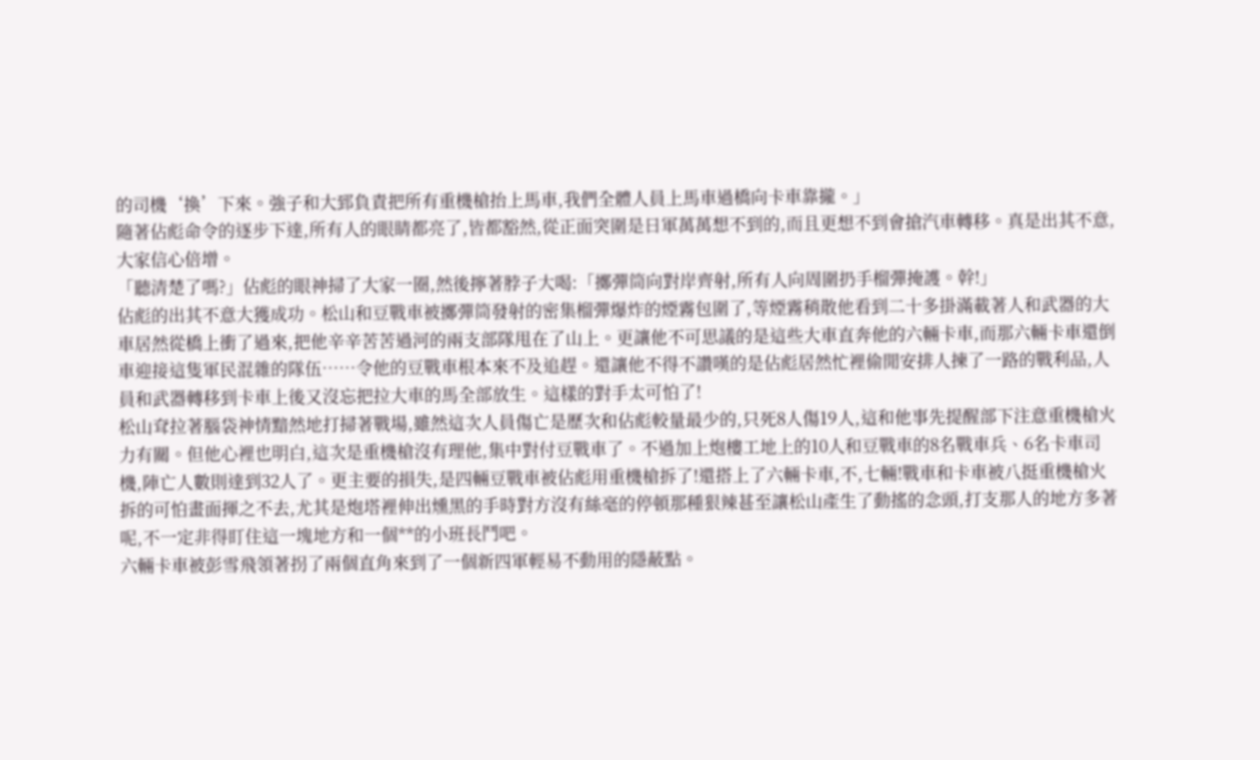的司機‘換’下來。強子和大郅負責把所有重機槍抬上馬車,我們全體人員上馬車過橋向卡車靠攏。」
隨著佔彪命令的逐步下達,所有人的眼睛都亮了,皆都豁然,從正面突圍是日軍萬萬想不到的,而且更想不到會搶汽車轉移。真是出其不意,大家信心倍增。
「聽清楚了嗎?」佔彪的眼神掃了大家一圈,然後擰著脖子大喝:「擲彈筒向對岸齊射,所有人向周圍扔手榴彈掩護。幹!」
佔彪的出其不意大獲成功。松山和豆戰車被擲彈筒發射的密集榴彈爆炸的煙霧包圍了,等煙霧稍散他看到二十多掛滿載著人和武器的大車居然從橋上衝了過來,把他辛辛苦苦過河的兩支部隊甩在了山上。更讓他不可思議的是這些大車直奔他的六輛卡車,而那六輛卡車還倒車迎接這隻軍民混雜的隊伍……令他的豆戰車根本來不及追趕。還讓他不得不讚嘆的是佔彪居然忙裡偷閒安排人揀了一路的戰利品,人員和武器轉移到卡車上後又沒忘把拉大車的馬全部放生。這樣的對手太可怕了!
松山耷拉著腦袋神情黯然地打掃著戰場,雖然這次人員傷亡是歷次和佔彪較量最少的,只死8人傷19人,這和他事先提醒部下注意重機槍火力有關。但他心裡也明白,這次是重機槍沒有理他,集中對付豆戰車了。不過加上炮樓工地上的10人和豆戰車的8名戰車兵、6名卡車司機,陣亡人數則達到32人了。更主要的損失,是四輛豆戰車被佔彪用重機槍拆了!還搭上了六輛卡車,不,七輛!戰車和卡車被八挺重機槍火拆的可怕畫面揮之不去,尤其是炮塔裡伸出燻黑的手時對方沒有絲毫的停頓那種狠辣甚至讓松山產生了動搖的念頭,打支那人的地方多著呢,不一定非得盯住這一塊地方和一個**的小班長鬥吧。
六輛卡車被彭雪飛領著拐了兩個直角來到了一個新四軍輕易不動用的隱蔽點。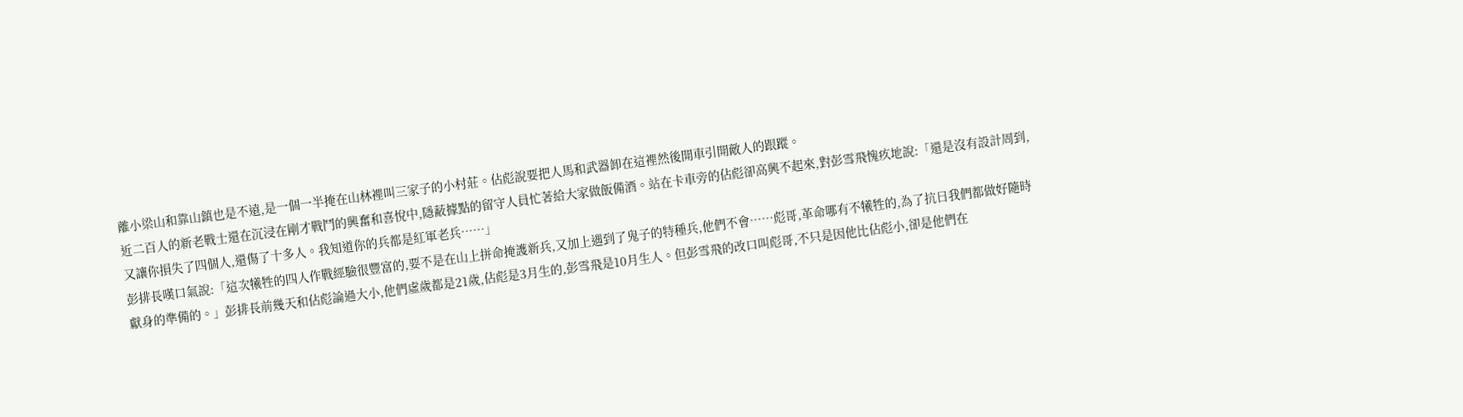離小梁山和靠山鎮也是不遠,是一個一半掩在山林裡叫三家子的小村莊。佔彪說要把人馬和武器卸在這裡然後開車引開敵人的跟蹤。
近二百人的新老戰士還在沉浸在剛才戰鬥的興奮和喜悅中,隱蔽據點的留守人員忙著給大家做飯備酒。站在卡車旁的佔彪卻高興不起來,對彭雪飛愧疚地說:「還是沒有設計周到,又讓你損失了四個人,還傷了十多人。我知道你的兵都是紅軍老兵……」
彭排長嘆口氣說:「這次犧牲的四人作戰經驗很豐富的,要不是在山上拼命掩護新兵,又加上遇到了鬼子的特種兵,他們不會……彪哥,革命哪有不犧牲的,為了抗日我們都做好隨時獻身的準備的。」彭排長前幾天和佔彪論過大小,他們虛歲都是21歲,佔彪是3月生的,彭雪飛是10月生人。但彭雪飛的改口叫彪哥,不只是因他比佔彪小,卻是他們在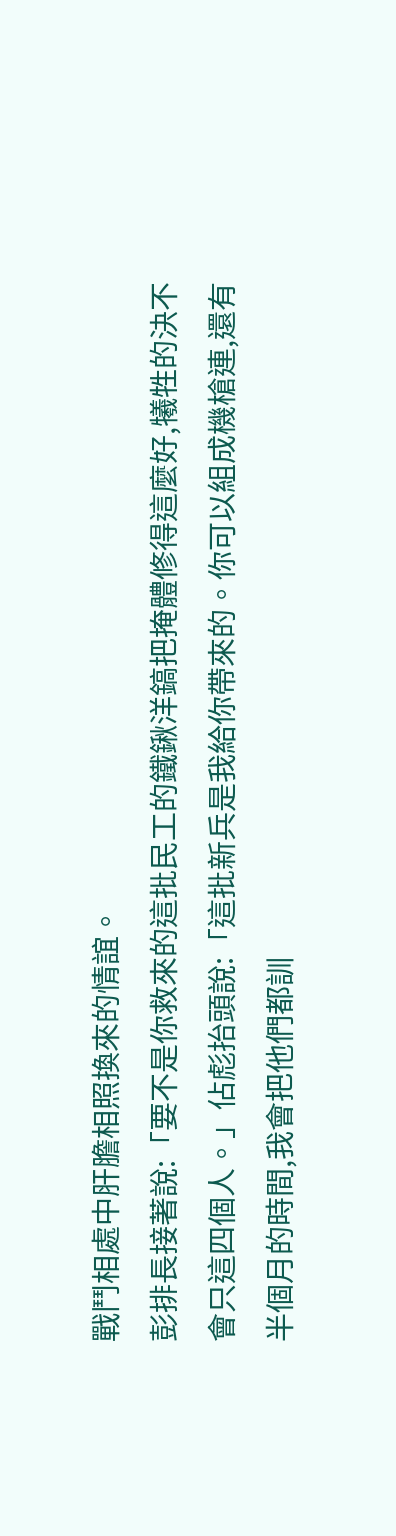戰鬥相處中肝膽相照換來的情誼。
彭排長接著說:「要不是你救來的這批民工的鐵鍬洋鎬把掩體修得這麼好,犧牲的決不會只這四個人。」佔彪抬頭說:「這批新兵是我給你帶來的。你可以組成機槍連,還有半個月的時間,我會把他們都訓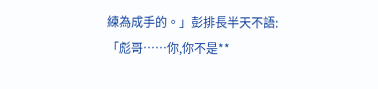練為成手的。」彭排長半天不語:「彪哥……你,你不是**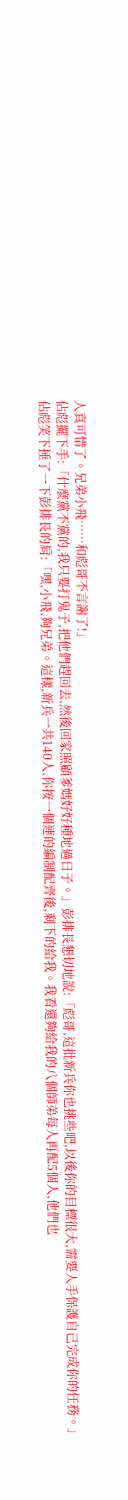人真可惜了。兄弟小飛……和彪哥不言謝了!」
佔彪擺下手:「什麼黨不黨的,我只要打鬼子,把他們趕回去,然後回家照顧爹媽好好種地過日子。」彭排長懇切地說:「彪哥,這批新兵你也挑些吧,以後你的目標很大,需要人手保護自己完成你的任務。」
佔彪笑下捶了一下彭排長的肩:「嘿,小飛,夠兄弟。這樣,新兵一共140人,你按一個連的編制配齊後,剩下的給我。我看還夠給我的八個師弟每人再配5個人,他們也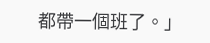都帶一個班了。」